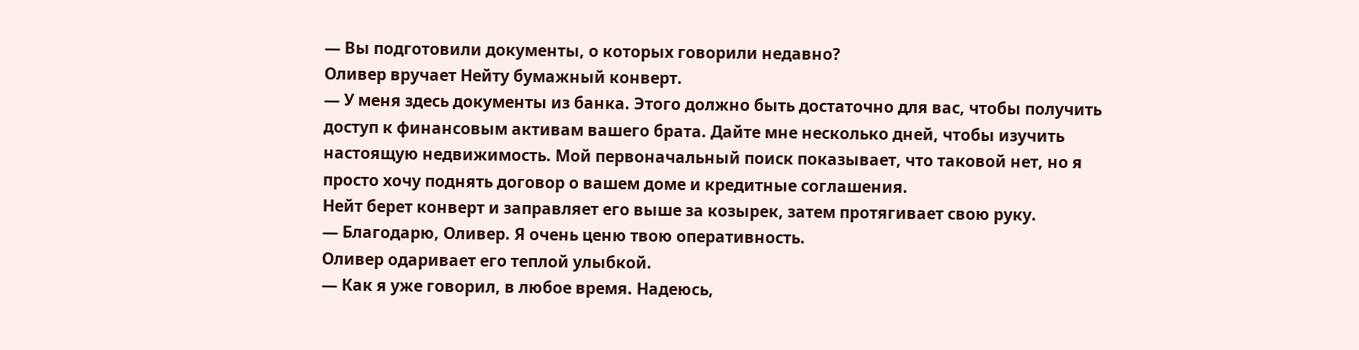— Вы подготовили документы, о которых говорили недавно?
Оливер вручает Нейту бумажный конверт.
— У меня здесь документы из банка. Этого должно быть достаточно для вас, чтобы получить доступ к финансовым активам вашего брата. Дайте мне несколько дней, чтобы изучить настоящую недвижимость. Мой первоначальный поиск показывает, что таковой нет, но я просто хочу поднять договор о вашем доме и кредитные соглашения.
Нейт берет конверт и заправляет его выше за козырек, затем протягивает свою руку.
— Благодарю, Оливер. Я очень ценю твою оперативность.
Оливер одаривает его теплой улыбкой.
— Как я уже говорил, в любое время. Надеюсь,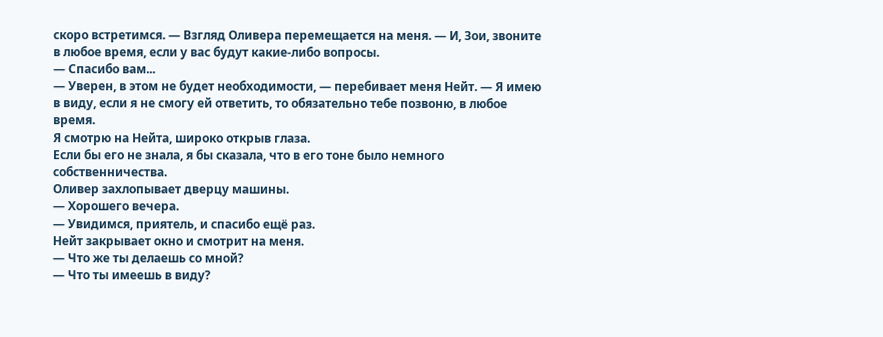скоро встретимся. — Взгляд Оливера перемещается на меня. — И, Зои, звоните в любое время, если у вас будут какие-либо вопросы.
— Спасибо вам...
— Уверен, в этом не будет необходимости, — перебивает меня Нейт. — Я имею в виду, если я не смогу ей ответить, то обязательно тебе позвоню, в любое время.
Я смотрю на Нейта, широко открыв глаза.
Если бы его не знала, я бы сказала, что в его тоне было немного собственничества.
Оливер захлопывает дверцу машины.
— Хорошего вечера.
— Увидимся, приятель, и спасибо ещё раз.
Нейт закрывает окно и смотрит на меня.
— Что же ты делаешь со мной?
— Что ты имеешь в виду?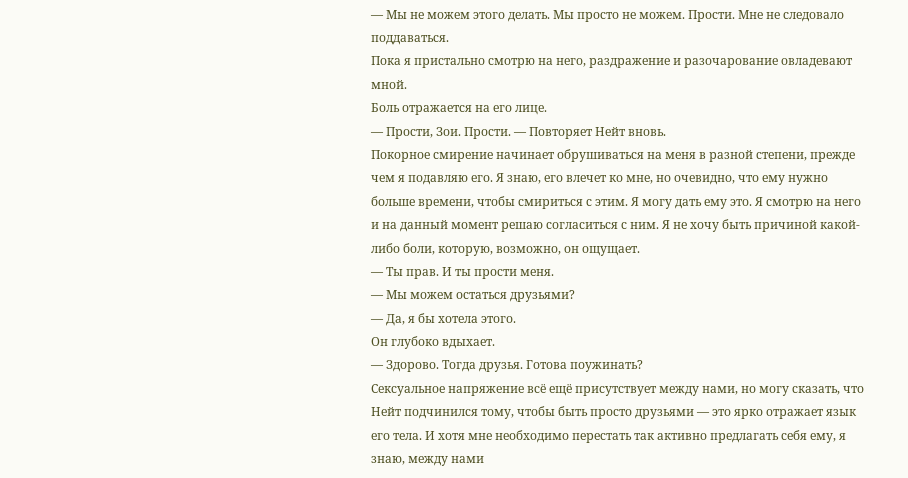— Мы не можем этого делать. Мы просто не можем. Прости. Мне не следовало поддаваться.
Пока я пристально смотрю на него, раздражение и разочарование овладевают мной.
Боль отражается на его лице.
— Прости, Зои. Прости. — Повторяет Нейт вновь.
Покорное смирение начинает обрушиваться на меня в разной степени, прежде чем я подавляю его. Я знаю, его влечет ко мне, но очевидно, что ему нужно больше времени, чтобы смириться с этим. Я могу дать ему это. Я смотрю на него и на данный момент решаю согласиться с ним. Я не хочу быть причиной какой-либо боли, которую, возможно, он ощущает.
— Ты прав. И ты прости меня.
— Мы можем остаться друзьями?
— Да, я бы хотела этого.
Он глубоко вдыхает.
— Здорово. Тогда друзья. Готова поужинать?
Сексуальное напряжение всё ещё присутствует между нами, но могу сказать, что Нейт подчинился тому, чтобы быть просто друзьями — это ярко отражает язык его тела. И хотя мне необходимо перестать так активно предлагать себя ему, я знаю, между нами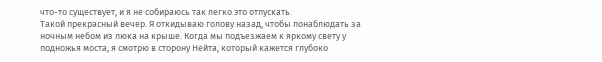что-то существует, и я не собираюсь так легко это отпускать.
Такой прекрасный вечер. Я откидываю голову назад, чтобы понаблюдать за ночным небом из люка на крыше. Когда мы подъезжаем к яркому свету у подножья моста, я смотрю в сторону Нейта, который кажется глубоко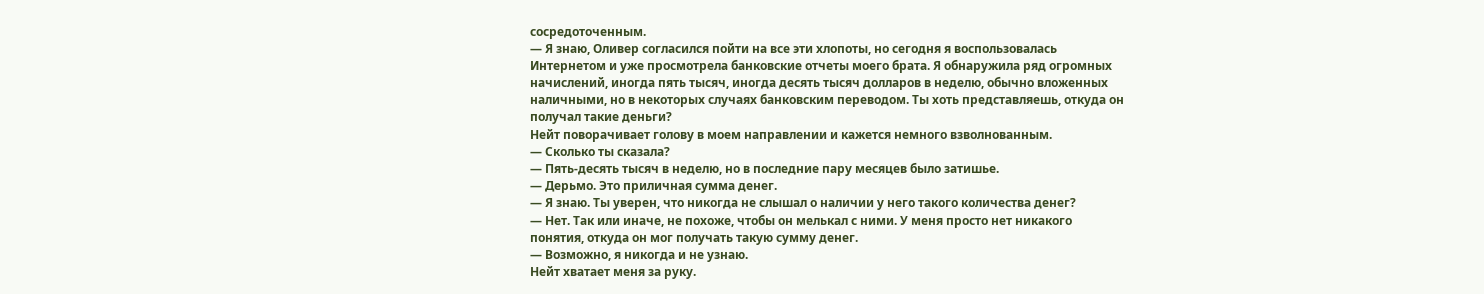сосредоточенным.
— Я знаю, Оливер согласился пойти на все эти хлопоты, но сегодня я воспользовалась Интернетом и уже просмотрела банковские отчеты моего брата. Я обнаружила ряд огромных начислений, иногда пять тысяч, иногда десять тысяч долларов в неделю, обычно вложенных наличными, но в некоторых случаях банковским переводом. Ты хоть представляешь, откуда он получал такие деньги?
Нейт поворачивает голову в моем направлении и кажется немного взволнованным.
— Сколько ты сказала?
— Пять-десять тысяч в неделю, но в последние пару месяцев было затишье.
— Дерьмо. Это приличная сумма денег.
— Я знаю. Ты уверен, что никогда не слышал о наличии у него такого количества денег?
— Нет. Так или иначе, не похоже, чтобы он мелькал с ними. У меня просто нет никакого понятия, откуда он мог получать такую сумму денег.
— Возможно, я никогда и не узнаю.
Нейт хватает меня за руку.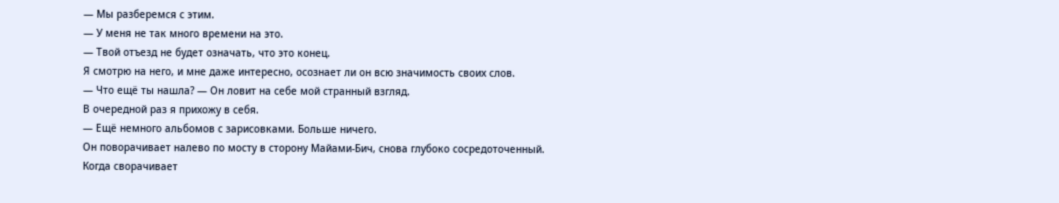— Мы разберемся с этим.
— У меня не так много времени на это.
— Твой отъезд не будет означать, что это конец.
Я смотрю на него, и мне даже интересно, осознает ли он всю значимость своих слов.
— Что ещё ты нашла? — Он ловит на себе мой странный взгляд.
В очередной раз я прихожу в себя.
— Ещё немного альбомов с зарисовками. Больше ничего.
Он поворачивает налево по мосту в сторону Майами-Бич, снова глубоко сосредоточенный. Когда сворачивает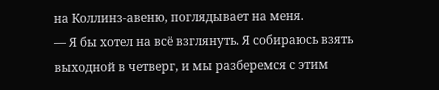на Коллинз-авеню, поглядывает на меня.
— Я бы хотел на всё взглянуть. Я собираюсь взять выходной в четверг, и мы разберемся с этим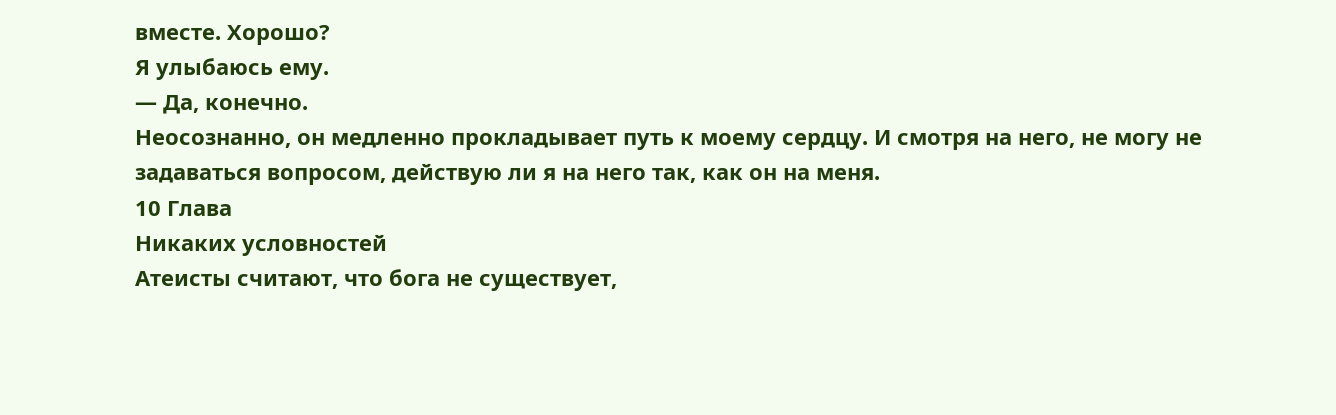вместе. Хорошо?
Я улыбаюсь ему.
— Да, конечно.
Неосознанно, он медленно прокладывает путь к моему сердцу. И смотря на него, не могу не задаваться вопросом, действую ли я на него так, как он на меня.
10 Глава
Никаких условностей
Атеисты считают, что бога не существует,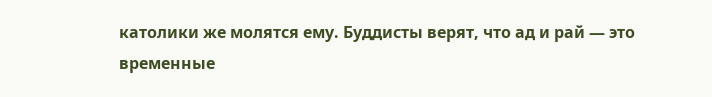католики же молятся ему. Буддисты верят, что ад и рай — это временные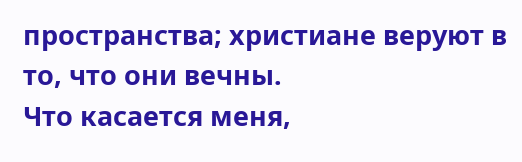пространства; христиане веруют в то, что они вечны.
Что касается меня,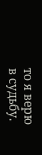то я верю в судьбу.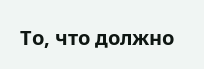То, что должно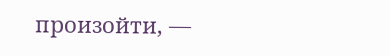произойти, —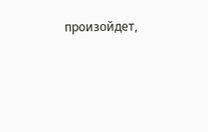произойдет,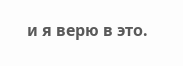и я верю в это.